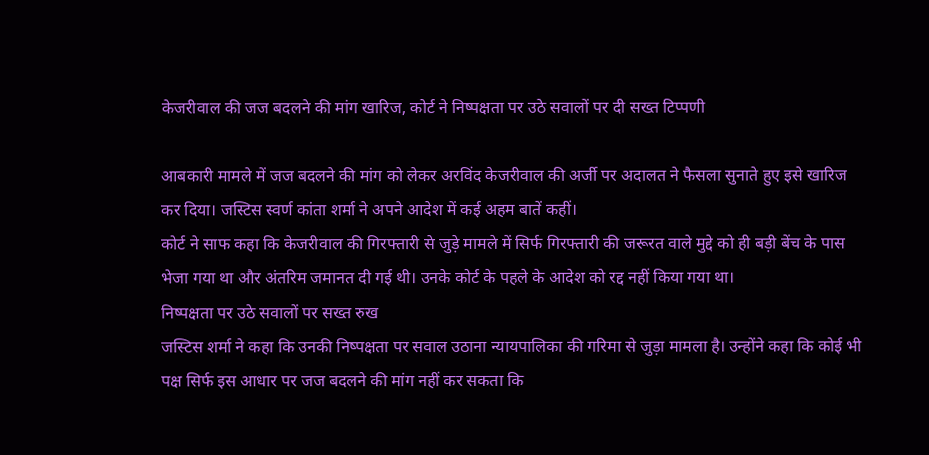केजरीवाल की जज बदलने की मांग खारिज, कोर्ट ने निष्पक्षता पर उठे सवालों पर दी सख्त टिप्पणी

आबकारी मामले में जज बदलने की मांग को लेकर अरविंद केजरीवाल की अर्जी पर अदालत ने फैसला सुनाते हुए इसे खारिज कर दिया। जस्टिस स्वर्ण कांता शर्मा ने अपने आदेश में कई अहम बातें कहीं।
कोर्ट ने साफ कहा कि केजरीवाल की गिरफ्तारी से जुड़े मामले में सिर्फ गिरफ्तारी की जरूरत वाले मुद्दे को ही बड़ी बेंच के पास भेजा गया था और अंतरिम जमानत दी गई थी। उनके कोर्ट के पहले के आदेश को रद्द नहीं किया गया था।
निष्पक्षता पर उठे सवालों पर सख्त रुख
जस्टिस शर्मा ने कहा कि उनकी निष्पक्षता पर सवाल उठाना न्यायपालिका की गरिमा से जुड़ा मामला है। उन्होंने कहा कि कोई भी पक्ष सिर्फ इस आधार पर जज बदलने की मांग नहीं कर सकता कि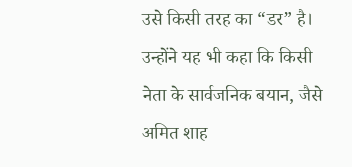उसे किसी तरह का “डर” है।
उन्होंने यह भी कहा कि किसी नेता के सार्वजनिक बयान, जैसे अमित शाह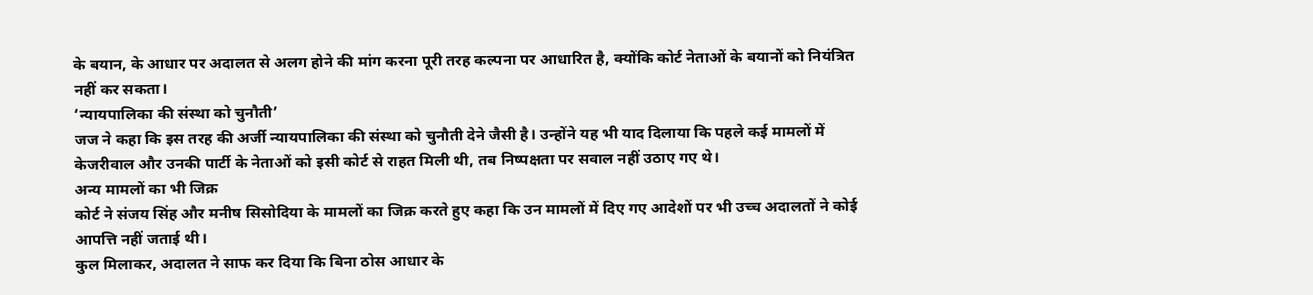के बयान, के आधार पर अदालत से अलग होने की मांग करना पूरी तरह कल्पना पर आधारित है, क्योंकि कोर्ट नेताओं के बयानों को नियंत्रित नहीं कर सकता।
‘न्यायपालिका की संस्था को चुनौती’
जज ने कहा कि इस तरह की अर्जी न्यायपालिका की संस्था को चुनौती देने जैसी है। उन्होंने यह भी याद दिलाया कि पहले कई मामलों में केजरीवाल और उनकी पार्टी के नेताओं को इसी कोर्ट से राहत मिली थी, तब निष्पक्षता पर सवाल नहीं उठाए गए थे।
अन्य मामलों का भी जिक्र
कोर्ट ने संजय सिंह और मनीष सिसोदिया के मामलों का जिक्र करते हुए कहा कि उन मामलों में दिए गए आदेशों पर भी उच्च अदालतों ने कोई आपत्ति नहीं जताई थी।
कुल मिलाकर, अदालत ने साफ कर दिया कि बिना ठोस आधार के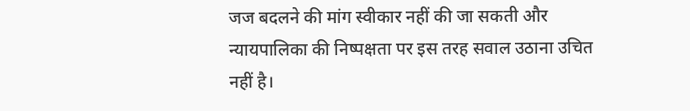जज बदलने की मांग स्वीकार नहीं की जा सकती और न्यायपालिका की निष्पक्षता पर इस तरह सवाल उठाना उचित नहीं है।